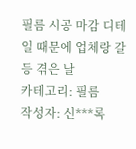필름 시공 마감 디테일 때문에 업체랑 갈등 겪은 날
카테고리: 필름
작성자: 신***록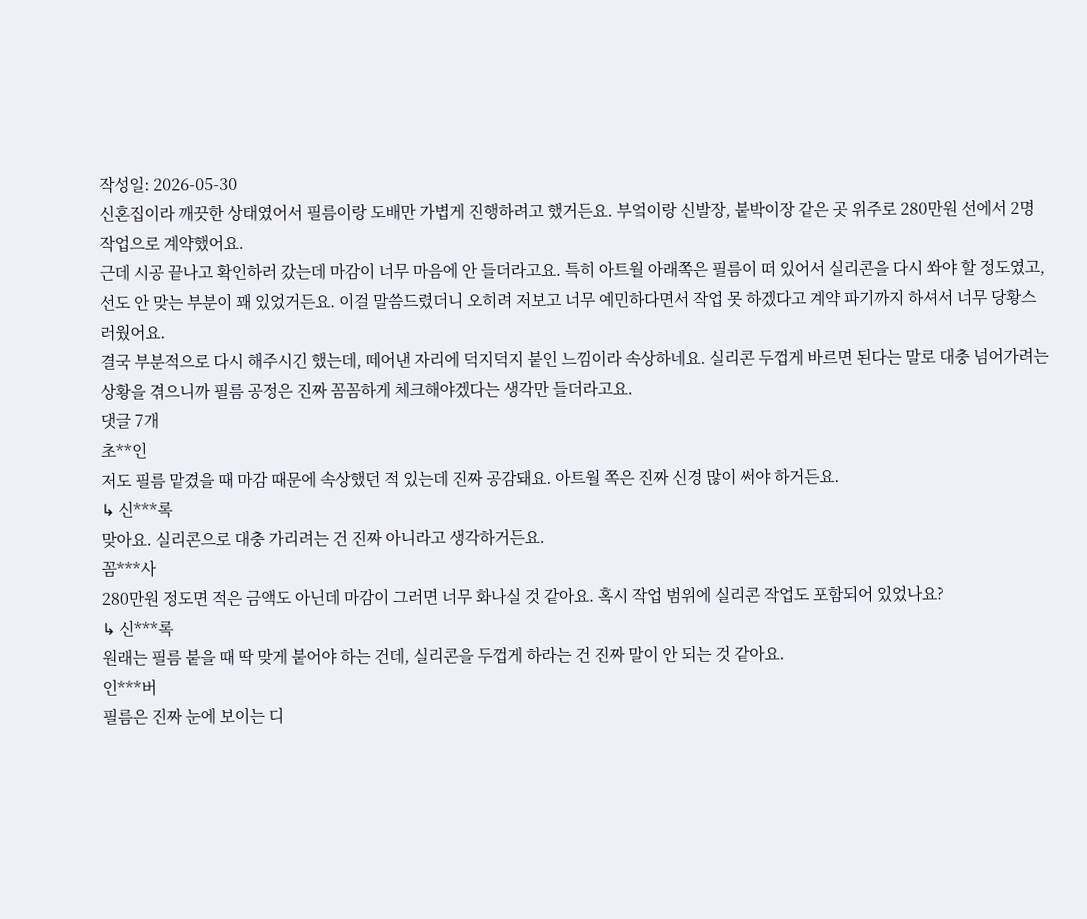작성일: 2026-05-30
신혼집이라 깨끗한 상태였어서 필름이랑 도배만 가볍게 진행하려고 했거든요. 부엌이랑 신발장, 붙박이장 같은 곳 위주로 280만원 선에서 2명 작업으로 계약했어요.
근데 시공 끝나고 확인하러 갔는데 마감이 너무 마음에 안 들더라고요. 특히 아트월 아래쪽은 필름이 떠 있어서 실리콘을 다시 쏴야 할 정도였고, 선도 안 맞는 부분이 꽤 있었거든요. 이걸 말씀드렸더니 오히려 저보고 너무 예민하다면서 작업 못 하겠다고 계약 파기까지 하셔서 너무 당황스러웠어요.
결국 부분적으로 다시 해주시긴 했는데, 떼어낸 자리에 덕지덕지 붙인 느낌이라 속상하네요. 실리콘 두껍게 바르면 된다는 말로 대충 넘어가려는 상황을 겪으니까 필름 공정은 진짜 꼼꼼하게 체크해야겠다는 생각만 들더라고요.
댓글 7개
초**인
저도 필름 맡겼을 때 마감 때문에 속상했던 적 있는데 진짜 공감돼요. 아트월 쪽은 진짜 신경 많이 써야 하거든요.
↳ 신***록
맞아요. 실리콘으로 대충 가리려는 건 진짜 아니라고 생각하거든요.
꼼***사
280만원 정도면 적은 금액도 아닌데 마감이 그러면 너무 화나실 것 같아요. 혹시 작업 범위에 실리콘 작업도 포함되어 있었나요?
↳ 신***록
원래는 필름 붙을 때 딱 맞게 붙어야 하는 건데, 실리콘을 두껍게 하라는 건 진짜 말이 안 되는 것 같아요.
인***버
필름은 진짜 눈에 보이는 디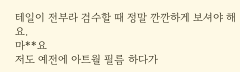테일이 전부라 검수할 때 정말 깐깐하게 보셔야 해요.
마**요
저도 예전에 아트월 필름 하다가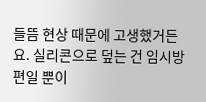들뜸 현상 때문에 고생했거든요. 실리콘으로 덮는 건 임시방편일 뿐이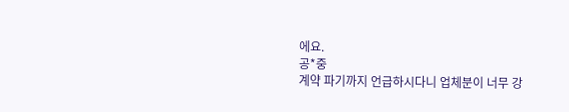에요.
공*중
계약 파기까지 언급하시다니 업체분이 너무 강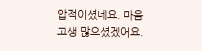압적이셨네요. 마음 고생 많으셨겠어요.